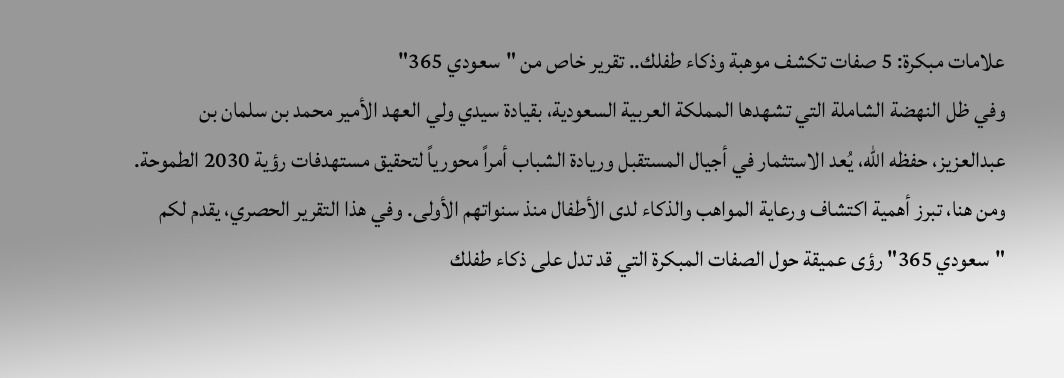علامات مبكرة: 5 صفات تكشف موهبة وذكاء طفلك.. تقرير خاص من "سعودي 365"
وفي ظل النهضة الشاملة التي تشهدها المملكة العربية السعودية، بقيادة سيدي ولي العهد الأمير محمد بن سلمان بن عبدالعزيز، حفظه الله، يُعد الاستثمار في أجيال المستقبل وريادة الشباب أمراً محورياً لتحقيق مستهدفات رؤية 2030 الطموحة. ومن هنا، تبرز أهمية اكتشاف ورعاية المواهب والذكاء لدى الأطفال منذ سنواتهم الأولى. وفي هذا التقرير الحصري، يقدم لكم "سعودي 365" رؤى عميقة حول الصفات المبكرة التي قد تدل على ذكاء طفلك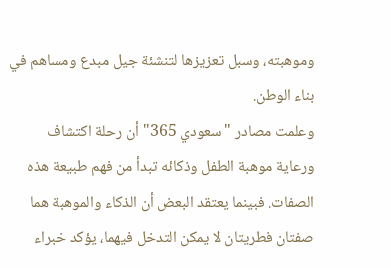وموهبته، وسبل تعزيزها لتنشئة جيل مبدع ومساهم في بناء الوطن.
وعلمت مصادر "سعودي 365" أن رحلة اكتشاف ورعاية موهبة الطفل وذكائه تبدأ من فهم طبيعة هذه الصفات. فبينما يعتقد البعض أن الذكاء والموهبة هما صفتان فطريتان لا يمكن التدخل فيهما، يؤكد خبراء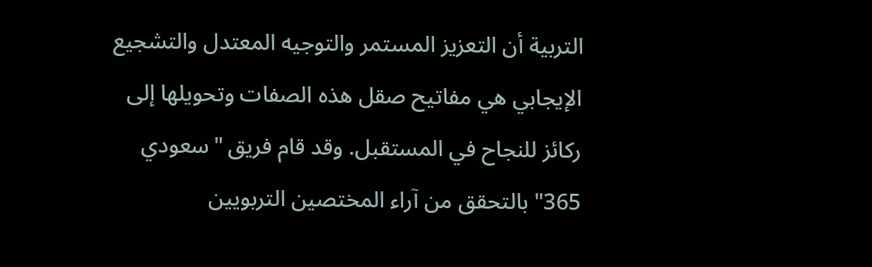التربية أن التعزيز المستمر والتوجيه المعتدل والتشجيع الإيجابي هي مفاتيح صقل هذه الصفات وتحويلها إلى ركائز للنجاح في المستقبل. وقد قام فريق "سعودي 365" بالتحقق من آراء المختصين التربويين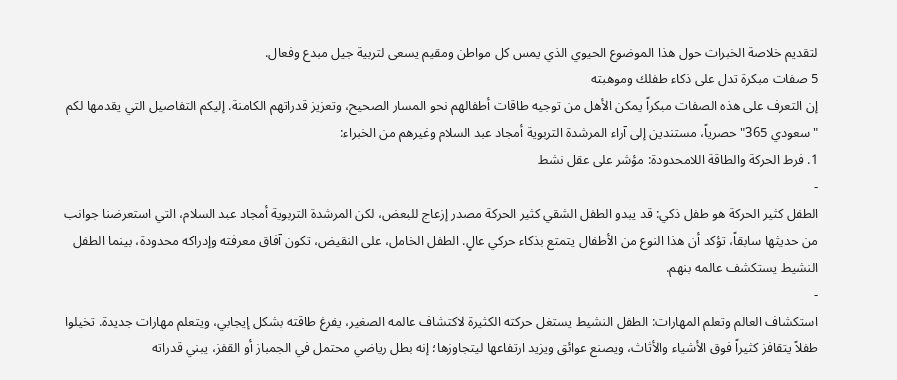لتقديم خلاصة الخبرات حول هذا الموضوع الحيوي الذي يمس كل مواطن ومقيم يسعى لتربية جيل مبدع وفعال.
5 صفات مبكرة تدل على ذكاء طفلك وموهبته
إن التعرف على هذه الصفات مبكراً يمكن الأهل من توجيه طاقات أطفالهم نحو المسار الصحيح، وتعزيز قدراتهم الكامنة. إليكم التفاصيل التي يقدمها لكم "سعودي 365" حصرياً، مستندين إلى آراء المرشدة التربوية أمجاد عبد السلام وغيرهم من الخبراء:
1. فرط الحركة والطاقة اللامحدودة: مؤشر على عقل نشط
-
الطفل كثير الحركة هو طفل ذكي: قد يبدو الطفل الشقي كثير الحركة مصدر إزعاج للبعض، لكن المرشدة التربوية أمجاد عبد السلام، التي استعرضنا جوانب من حديثها سابقاً، تؤكد أن هذا النوع من الأطفال يتمتع بذكاء حركي عالٍ. الطفل الخامل، على النقيض، تكون آفاق معرفته وإدراكه محدودة، بينما الطفل النشيط يستكشف عالمه بنهم.
-
استكشاف العالم وتعلم المهارات: الطفل النشيط يستغل حركته الكثيرة لاكتشاف عالمه الصغير، يفرغ طاقته بشكل إيجابي، ويتعلم مهارات جديدة. تخيلوا طفلاً يتقافز كثيراً فوق الأشياء والأثاث، ويصنع عوائق ويزيد ارتفاعها ليتجاوزها؛ إنه بطل رياضي محتمل في الجمباز أو القفز، يبني قدراته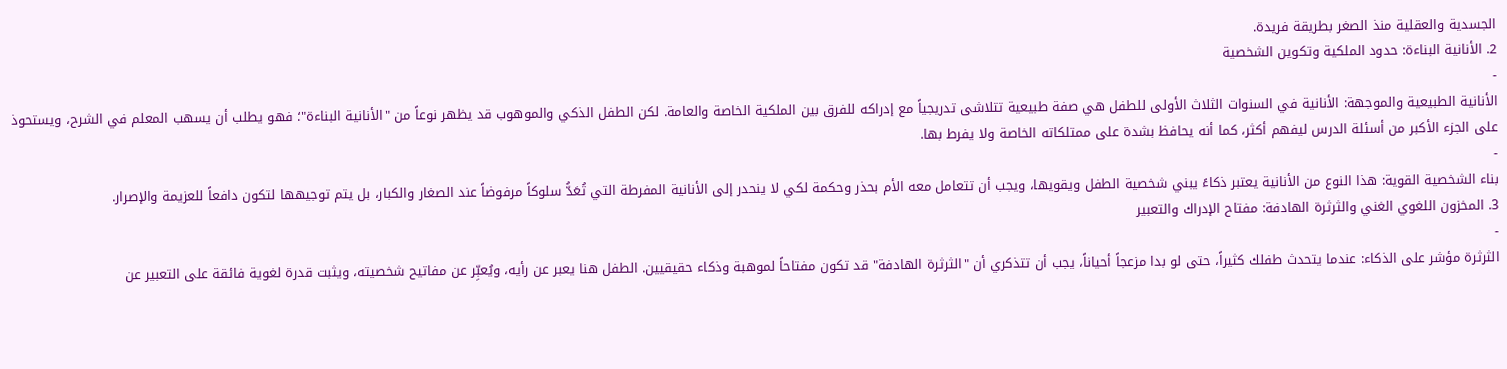الجسدية والعقلية منذ الصغر بطريقة فريدة.
2. الأنانية البناءة: حدود الملكية وتكوين الشخصية
-
الأنانية الطبيعية والموجهة: الأنانية في السنوات الثلاث الأولى للطفل هي صفة طبيعية تتلاشى تدريجياً مع إدراكه للفرق بين الملكية الخاصة والعامة. لكن الطفل الذكي والموهوب قد يظهر نوعاً من "الأنانية البناءة"؛ فهو يطلب أن يسهب المعلم في الشرح، ويستحوذ على الجزء الأكبر من أسئلة الدرس ليفهم أكثر، كما أنه يحافظ بشدة على ممتلكاته الخاصة ولا يفرط بها.
-
بناء الشخصية القوية: هذا النوع من الأنانية يعتبر ذكاءً يبني شخصية الطفل ويقويها، ويجب أن تتعامل معه الأم بحذر وحكمة لكي لا ينحدر إلى الأنانية المفرطة التي تُعَدُّ سلوكاً مرفوضاً عند الصغار والكبار، بل يتم توجيهها لتكون دافعاً للعزيمة والإصرار.
3. المخزون اللغوي الغني والثرثرة الهادفة: مفتاح الإدراك والتعبير
-
الثرثرة مؤشر على الذكاء: عندما يتحدث طفلك كثيراً، حتى لو بدا مزعجاً أحياناً، يجب أن تتذكري أن "الثرثرة الهادفة" قد تكون مفتاحاً لموهبة وذكاء حقيقيين. الطفل هنا يعبر عن رأيه، ويُعبِّر عن مفاتيح شخصيته، ويثبت قدرة لغوية فائقة على التعبير عن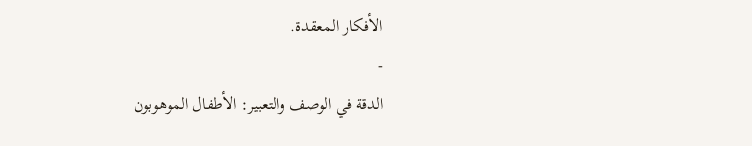الأفكار المعقدة.
-
الدقة في الوصف والتعبير: الأطفال الموهوبون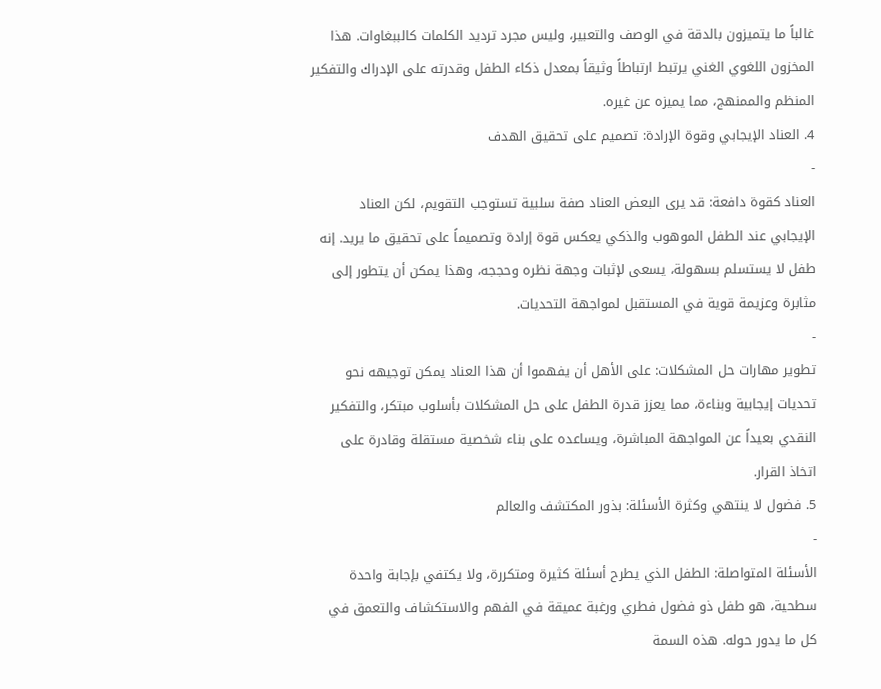غالباً ما يتميزون بالدقة في الوصف والتعبير، وليس مجرد ترديد الكلمات كالببغاوات. هذا المخزون اللغوي الغني يرتبط ارتباطاً وثيقاً بمعدل ذكاء الطفل وقدرته على الإدراك والتفكير المنظم والممنهج، مما يميزه عن غيره.
4. العناد الإيجابي وقوة الإرادة: تصميم على تحقيق الهدف
-
العناد كقوة دافعة: قد يرى البعض العناد صفة سلبية تستوجب التقويم، لكن العناد الإيجابي عند الطفل الموهوب والذكي يعكس قوة إرادة وتصميماً على تحقيق ما يريد. إنه طفل لا يستسلم بسهولة، يسعى لإثبات وجهة نظره وحججه، وهذا يمكن أن يتطور إلى مثابرة وعزيمة قوية في المستقبل لمواجهة التحديات.
-
تطوير مهارات حل المشكلات: على الأهل أن يفهموا أن هذا العناد يمكن توجيهه نحو تحديات إيجابية وبناءة، مما يعزز قدرة الطفل على حل المشكلات بأسلوب مبتكر، والتفكير النقدي بعيداً عن المواجهة المباشرة، ويساعده على بناء شخصية مستقلة وقادرة على اتخاذ القرار.
5. فضول لا ينتهي وكثرة الأسئلة: بذور المكتشف والعالم
-
الأسئلة المتواصلة: الطفل الذي يطرح أسئلة كثيرة ومتكررة، ولا يكتفي بإجابة واحدة سطحية، هو طفل ذو فضول فطري ورغبة عميقة في الفهم والاستكشاف والتعمق في كل ما يدور حوله. هذه السمة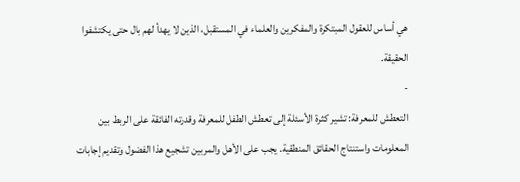هي أساس للعقول المبتكرة والمفكرين والعلماء في المستقبل، الذين لا يهدأ لهم بال حتى يكتشفوا الحقيقة.
-
التعطش للمعرفة: تشير كثرة الأسئلة إلى تعطش الطفل للمعرفة وقدرته الفائقة على الربط بين المعلومات واستنتاج الحقائق المنطقية. يجب على الأهل والمربين تشجيع هذا الفضول وتقديم إجابات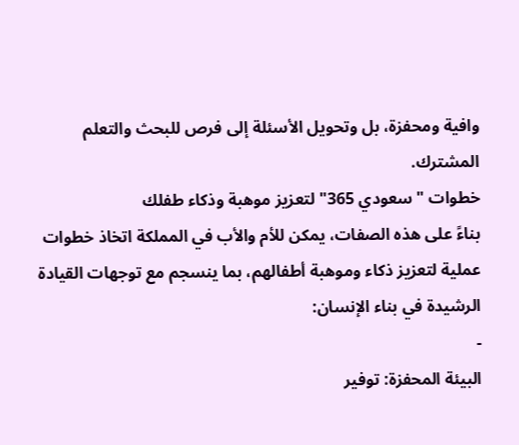وافية ومحفزة، بل وتحويل الأسئلة إلى فرص للبحث والتعلم المشترك.
خطوات "سعودي 365" لتعزيز موهبة وذكاء طفلك
بناءً على هذه الصفات، يمكن للأم والأب في المملكة اتخاذ خطوات عملية لتعزيز ذكاء وموهبة أطفالهم، بما ينسجم مع توجهات القيادة الرشيدة في بناء الإنسان:
-
البيئة المحفزة: توفير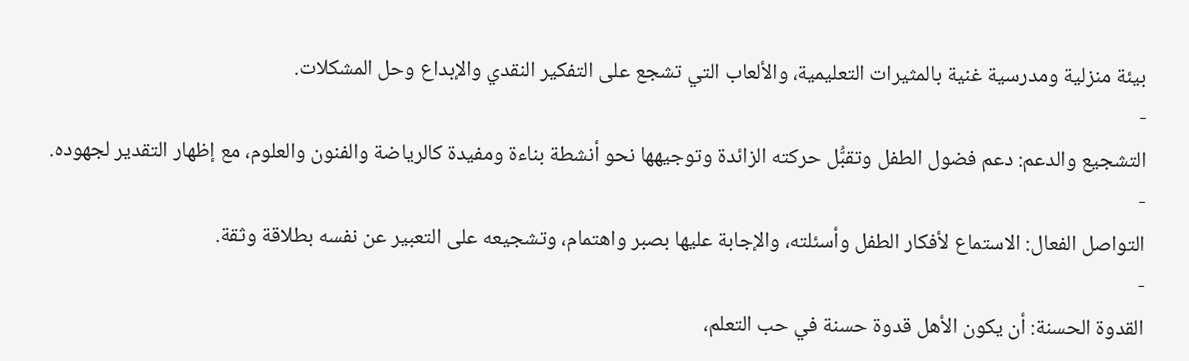بيئة منزلية ومدرسية غنية بالمثيرات التعليمية، والألعاب التي تشجع على التفكير النقدي والإبداع وحل المشكلات.
-
التشجيع والدعم: دعم فضول الطفل وتقبُّل حركته الزائدة وتوجيهها نحو أنشطة بناءة ومفيدة كالرياضة والفنون والعلوم، مع إظهار التقدير لجهوده.
-
التواصل الفعال: الاستماع لأفكار الطفل وأسئلته، والإجابة عليها بصبر واهتمام، وتشجيعه على التعبير عن نفسه بطلاقة وثقة.
-
القدوة الحسنة: أن يكون الأهل قدوة حسنة في حب التعلم،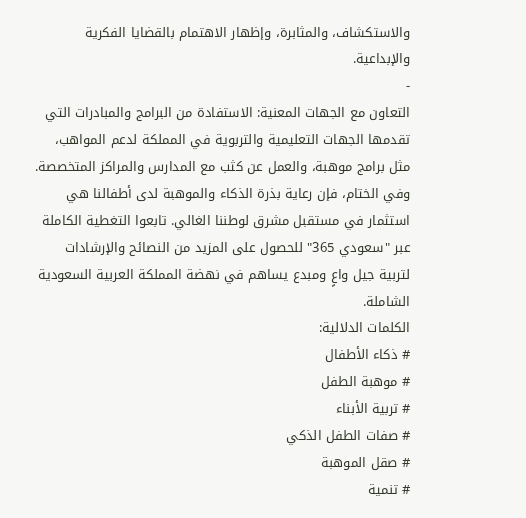والاستكشاف، والمثابرة، وإظهار الاهتمام بالقضايا الفكرية والإبداعية.
-
التعاون مع الجهات المعنية: الاستفادة من البرامج والمبادرات التي تقدمها الجهات التعليمية والتربوية في المملكة لدعم المواهب، مثل برامج موهبة، والعمل عن كثب مع المدارس والمراكز المتخصصة.
وفي الختام، فإن رعاية بذرة الذكاء والموهبة لدى أطفالنا هي استثمار في مستقبل مشرق لوطننا الغالي. تابعوا التغطية الكاملة عبر "سعودي 365" للحصول على المزيد من النصائح والإرشادات لتربية جيل واعٍ ومبدع يساهم في نهضة المملكة العربية السعودية الشاملة.
الكلمات الدلالية:
# ذكاء الأطفال
# موهبة الطفل
# تربية الأبناء
# صفات الطفل الذكي
# صقل الموهبة
# تنمية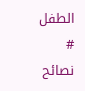الطفل
# نصائح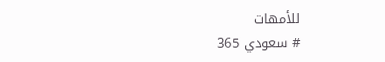للأمهات
# سعودي 365